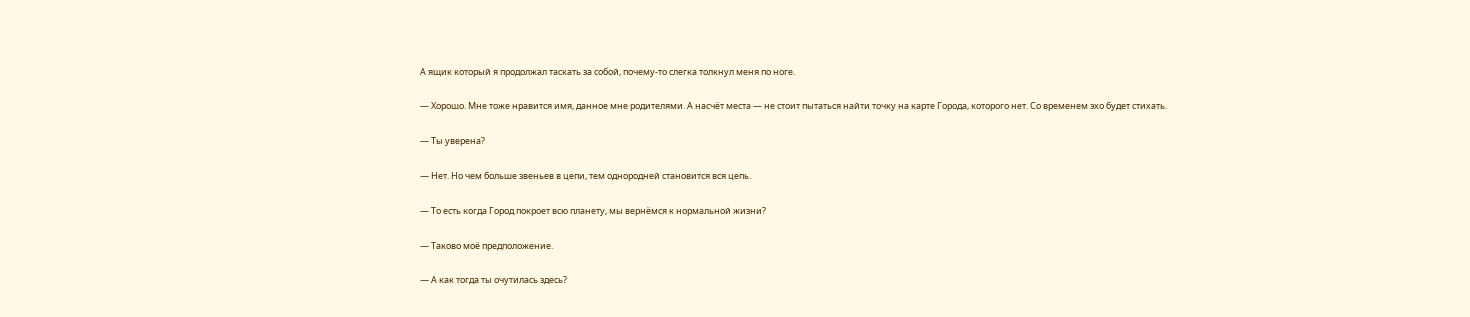А ящик который я продолжал таскать за собой, почему-то слегка толкнул меня по ноге.

— Хорошо. Мне тоже нравится имя, данное мне родителями. А насчёт места — не стоит пытаться найти точку на карте Города, которого нет. Со временем эхо будет стихать.

— Ты уверена?

— Нет. Но чем больше звеньев в цепи, тем однородней становится вся цепь.

— То есть когда Город покроет всю планету, мы вернёмся к нормальной жизни?

— Таково моё предположение.

— А как тогда ты очутилась здесь?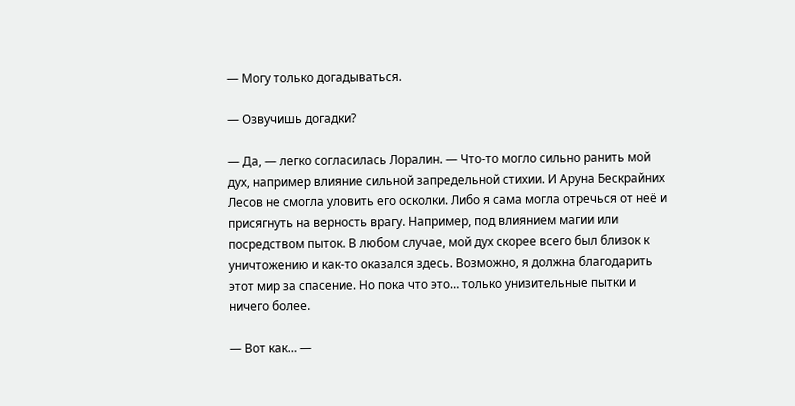— Могу только догадываться.

— Озвучишь догадки?

— Да, — легко согласилась Лоралин. — Что-то могло сильно ранить мой дух, например влияние сильной запредельной стихии. И Аруна Бескрайних Лесов не смогла уловить его осколки. Либо я сама могла отречься от неё и присягнуть на верность врагу. Например, под влиянием магии или посредством пыток. В любом случае, мой дух скорее всего был близок к уничтожению и как-то оказался здесь. Возможно, я должна благодарить этот мир за спасение. Но пока что это… только унизительные пытки и ничего более.

— Вот как… —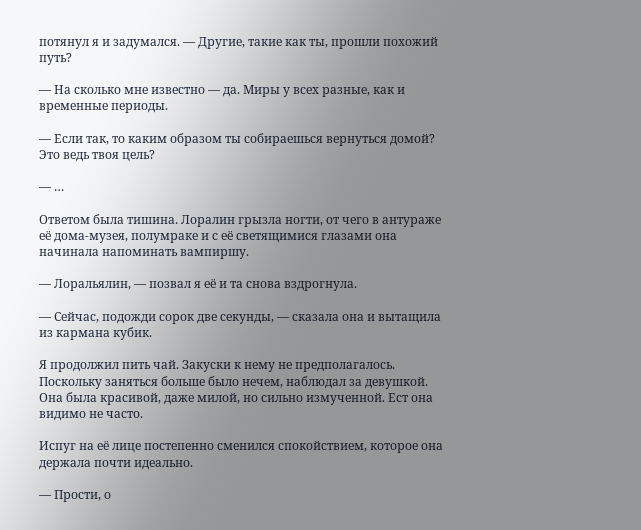потянул я и задумался. — Другие, такие как ты, прошли похожий путь?

— На сколько мне известно — да. Миры у всех разные, как и временные периоды.

— Если так, то каким образом ты собираешься вернуться домой? Это ведь твоя цель?

— …

Ответом была тишина. Лоралин грызла ногти, от чего в антураже её дома-музея, полумраке и с её светящимися глазами она начинала напоминать вампиршу.

— Лоральялин, — позвал я её и та снова вздрогнула.

— Сейчас, подожди сорок две секунды, — сказала она и вытащила из кармана кубик.

Я продолжил пить чай. Закуски к нему не предполагалось. Поскольку заняться больше было нечем, наблюдал за девушкой. Она была красивой, даже милой, но сильно измученной. Ест она видимо не часто.

Испуг на её лице постепенно сменился спокойствием, которое она держала почти идеально.

— Прости, о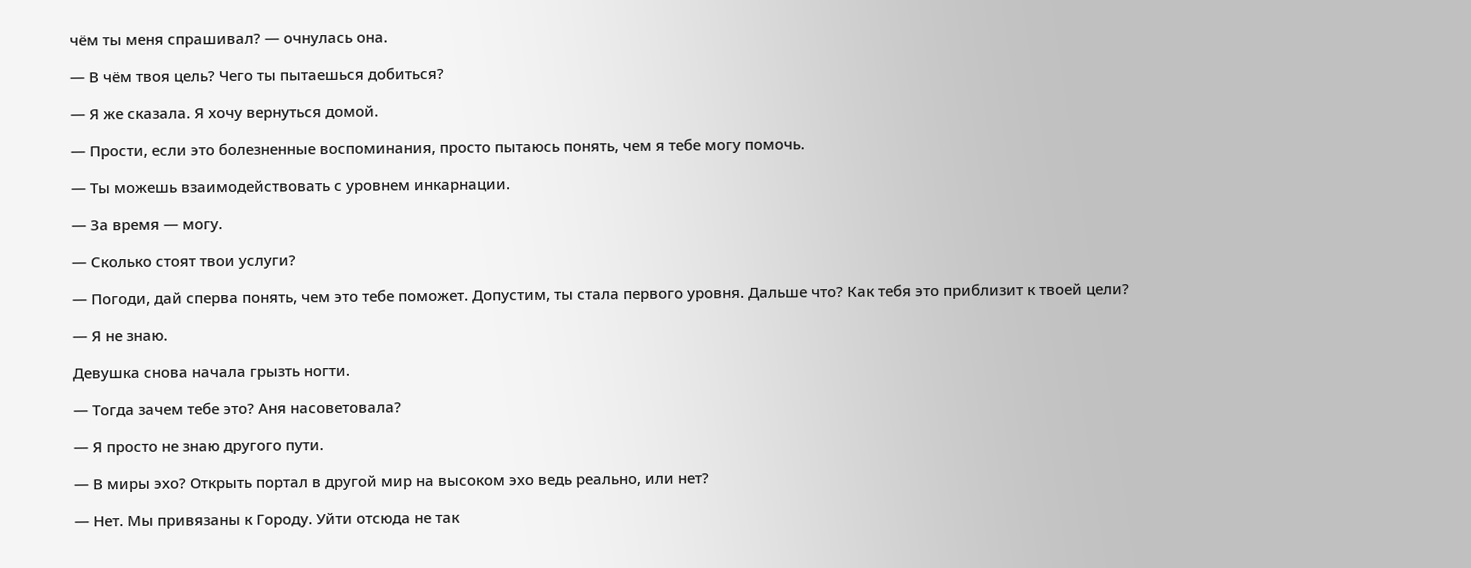чём ты меня спрашивал? — очнулась она.

— В чём твоя цель? Чего ты пытаешься добиться?

— Я же сказала. Я хочу вернуться домой.

— Прости, если это болезненные воспоминания, просто пытаюсь понять, чем я тебе могу помочь.

— Ты можешь взаимодействовать с уровнем инкарнации.

— За время — могу.

— Сколько стоят твои услуги?

— Погоди, дай сперва понять, чем это тебе поможет. Допустим, ты стала первого уровня. Дальше что? Как тебя это приблизит к твоей цели?

— Я не знаю.

Девушка снова начала грызть ногти.

— Тогда зачем тебе это? Аня насоветовала?

— Я просто не знаю другого пути.

— В миры эхо? Открыть портал в другой мир на высоком эхо ведь реально, или нет?

— Нет. Мы привязаны к Городу. Уйти отсюда не так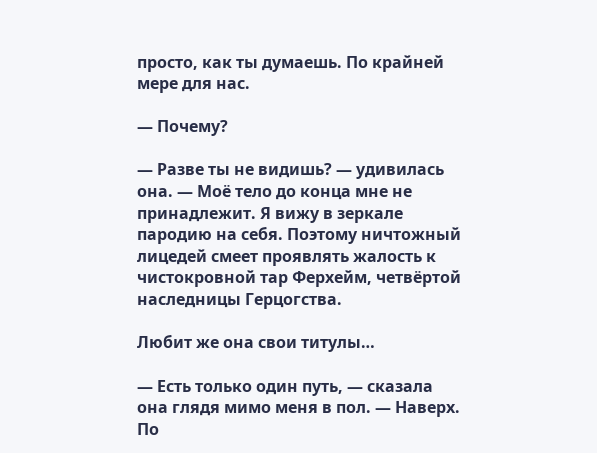просто, как ты думаешь. По крайней мере для нас.

— Почему?

— Разве ты не видишь? — удивилась она. — Моё тело до конца мне не принадлежит. Я вижу в зеркале пародию на себя. Поэтому ничтожный лицедей смеет проявлять жалость к чистокровной тар Ферхейм, четвёртой наследницы Герцогства.

Любит же она свои титулы…

— Есть только один путь, — сказала она глядя мимо меня в пол. — Наверх. По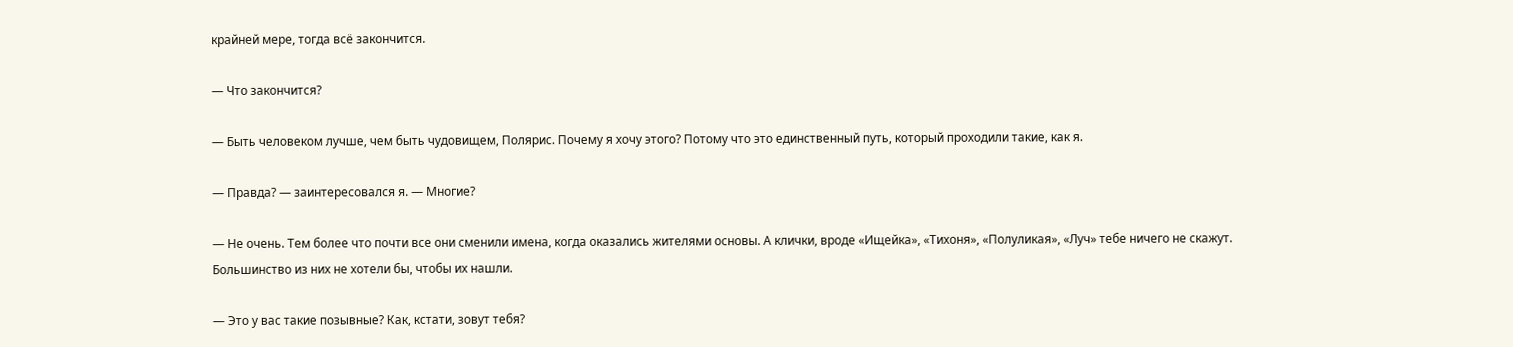крайней мере, тогда всё закончится.

— Что закончится?

— Быть человеком лучше, чем быть чудовищем, Полярис. Почему я хочу этого? Потому что это единственный путь, который проходили такие, как я.

— Правда? — заинтересовался я. — Многие?

— Не очень. Тем более что почти все они сменили имена, когда оказались жителями основы. А клички, вроде «Ищейка», «Тихоня», «Полуликая», «Луч» тебе ничего не скажут. Большинство из них не хотели бы, чтобы их нашли.

— Это у вас такие позывные? Как, кстати, зовут тебя?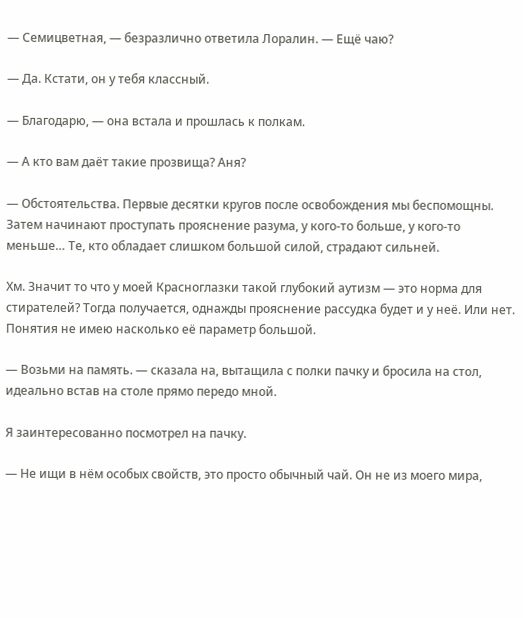— Семицветная, — безразлично ответила Лоралин. — Ещё чаю?

— Да. Кстати, он у тебя классный.

— Благодарю, — она встала и прошлась к полкам.

— А кто вам даёт такие прозвища? Аня?

— Обстоятельства. Первые десятки кругов после освобождения мы беспомощны. Затем начинают проступать прояснение разума, у кого-то больше, у кого-то меньше… Те, кто обладает слишком большой силой, страдают сильней.

Хм. Значит то что у моей Красноглазки такой глубокий аутизм — это норма для стирателей? Тогда получается, однажды прояснение рассудка будет и у неё. Или нет. Понятия не имею насколько её параметр большой.

— Возьми на память. — сказала на, вытащила с полки пачку и бросила на стол, идеально встав на столе прямо передо мной.

Я заинтересованно посмотрел на пачку.

— Не ищи в нём особых свойств, это просто обычный чай. Он не из моего мира,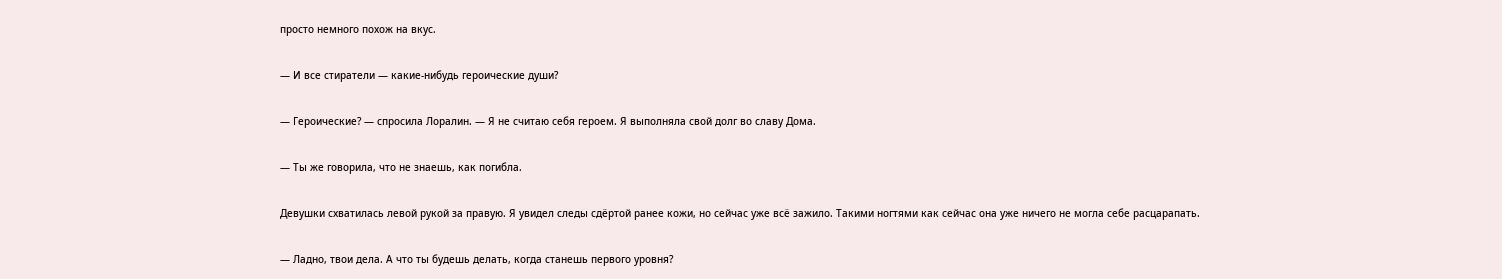просто немного похож на вкус.

— И все стиратели — какие-нибудь героические души?

— Героические? — спросила Лоралин. — Я не считаю себя героем. Я выполняла свой долг во славу Дома.

— Ты же говорила, что не знаешь, как погибла.

Девушки схватилась левой рукой за правую. Я увидел следы сдёртой ранее кожи, но сейчас уже всё зажило. Такими ногтями как сейчас она уже ничего не могла себе расцарапать.

— Ладно, твои дела. А что ты будешь делать, когда станешь первого уровня?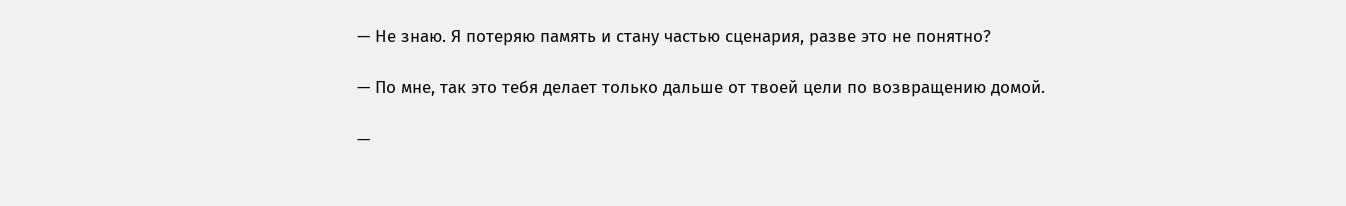— Не знаю. Я потеряю память и стану частью сценария, разве это не понятно?

— По мне, так это тебя делает только дальше от твоей цели по возвращению домой.

—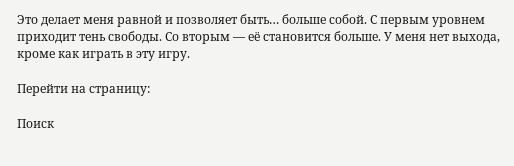Это делает меня равной и позволяет быть… больше собой. С первым уровнем приходит тень свободы. Со вторым — её становится больше. У меня нет выхода, кроме как играть в эту игру.

Перейти на страницу:

Поиск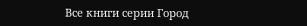Все книги серии Город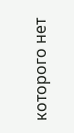которого нет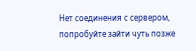Нет соединения с сервером, попробуйте зайти чуть позже